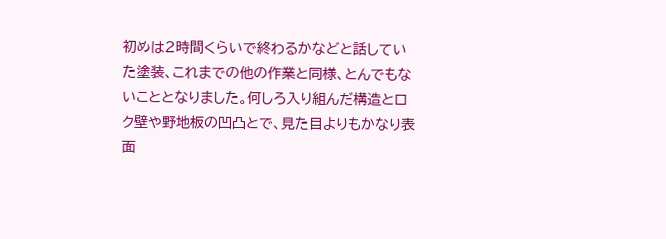初めは2時間くらいで終わるかなどと話していた塗装、これまでの他の作業と同様、とんでもないこととなりました。何しろ入り組んだ構造とロク壁や野地板の凹凸とで、見た目よりもかなり表面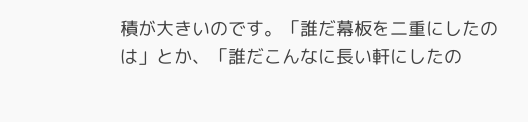積が大きいのです。「誰だ幕板を二重にしたのは」とか、「誰だこんなに長い軒にしたの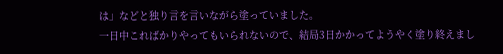は」などと独り言を言いながら塗っていました。
一日中こればかりやってもいられないので、結局3日かかってようやく塗り終えまし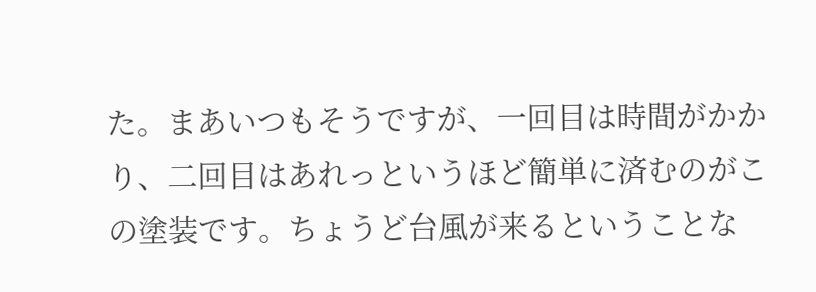た。まあいつもそうですが、一回目は時間がかかり、二回目はあれっというほど簡単に済むのがこの塗装です。ちょうど台風が来るということな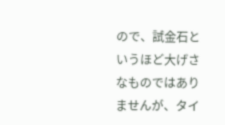ので、試金石というほど大げさなものではありませんが、タイ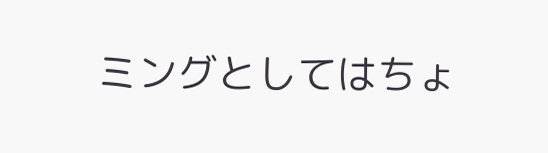ミングとしてはちょ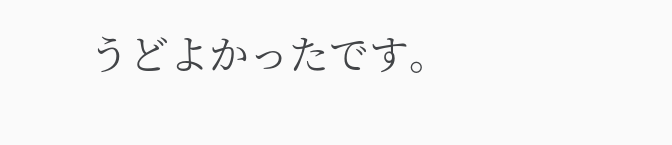うどよかったです。